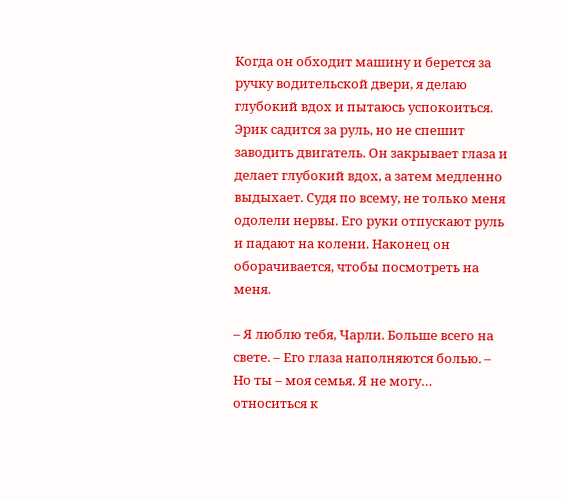Когда он обходит машину и берется за ручку водительской двери, я делаю глубокий вдох и пытаюсь успокоиться. Эрик садится за руль, но не спешит заводить двигатель. Он закрывает глаза и делает глубокий вдох, а затем медленно выдыхает. Судя по всему, не только меня одолели нервы. Его руки отпускают руль и падают на колени. Наконец он оборачивается, чтобы посмотреть на меня.

– Я люблю тебя, Чарли. Больше всего на свете. – Его глаза наполняются болью. – Но ты – моя семья. Я не могу… относиться к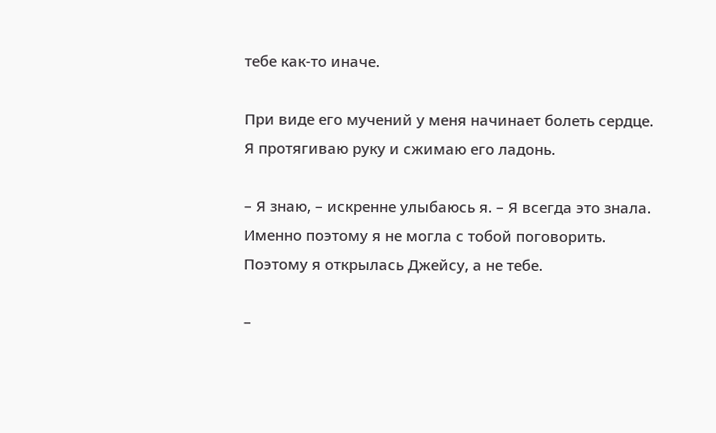тебе как-то иначе.

При виде его мучений у меня начинает болеть сердце. Я протягиваю руку и сжимаю его ладонь.

– Я знаю, – искренне улыбаюсь я. – Я всегда это знала. Именно поэтому я не могла с тобой поговорить. Поэтому я открылась Джейсу, а не тебе.

–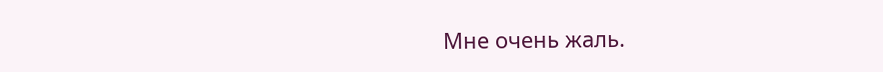Мне очень жаль.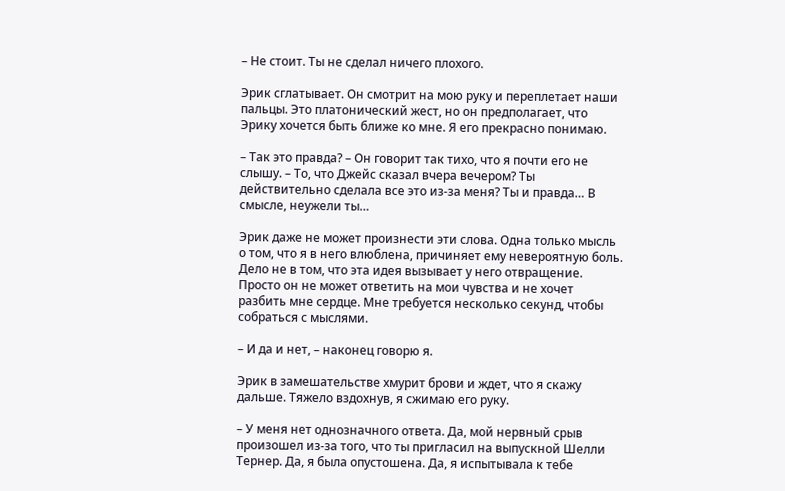– Не стоит. Ты не сделал ничего плохого.

Эрик сглатывает. Он смотрит на мою руку и переплетает наши пальцы. Это платонический жест, но он предполагает, что Эрику хочется быть ближе ко мне. Я его прекрасно понимаю.

– Так это правда? – Он говорит так тихо, что я почти его не слышу. – То, что Джейс сказал вчера вечером? Ты действительно сделала все это из-за меня? Ты и правда… В смысле, неужели ты…

Эрик даже не может произнести эти слова. Одна только мысль о том, что я в него влюблена, причиняет ему невероятную боль. Дело не в том, что эта идея вызывает у него отвращение. Просто он не может ответить на мои чувства и не хочет разбить мне сердце. Мне требуется несколько секунд, чтобы собраться с мыслями.

– И да и нет, – наконец говорю я.

Эрик в замешательстве хмурит брови и ждет, что я скажу дальше. Тяжело вздохнув, я сжимаю его руку.

– У меня нет однозначного ответа. Да, мой нервный срыв произошел из-за того, что ты пригласил на выпускной Шелли Тернер. Да, я была опустошена. Да, я испытывала к тебе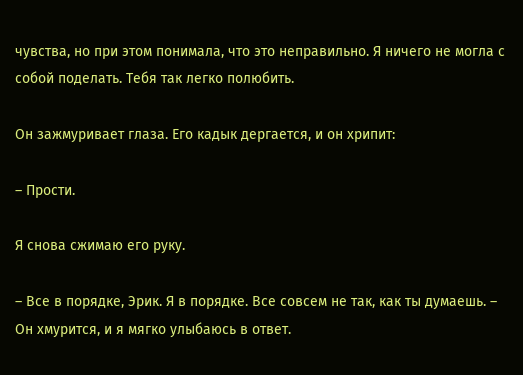чувства, но при этом понимала, что это неправильно. Я ничего не могла с собой поделать. Тебя так легко полюбить.

Он зажмуривает глаза. Его кадык дергается, и он хрипит:

– Прости.

Я снова сжимаю его руку.

– Все в порядке, Эрик. Я в порядке. Все совсем не так, как ты думаешь. – Он хмурится, и я мягко улыбаюсь в ответ.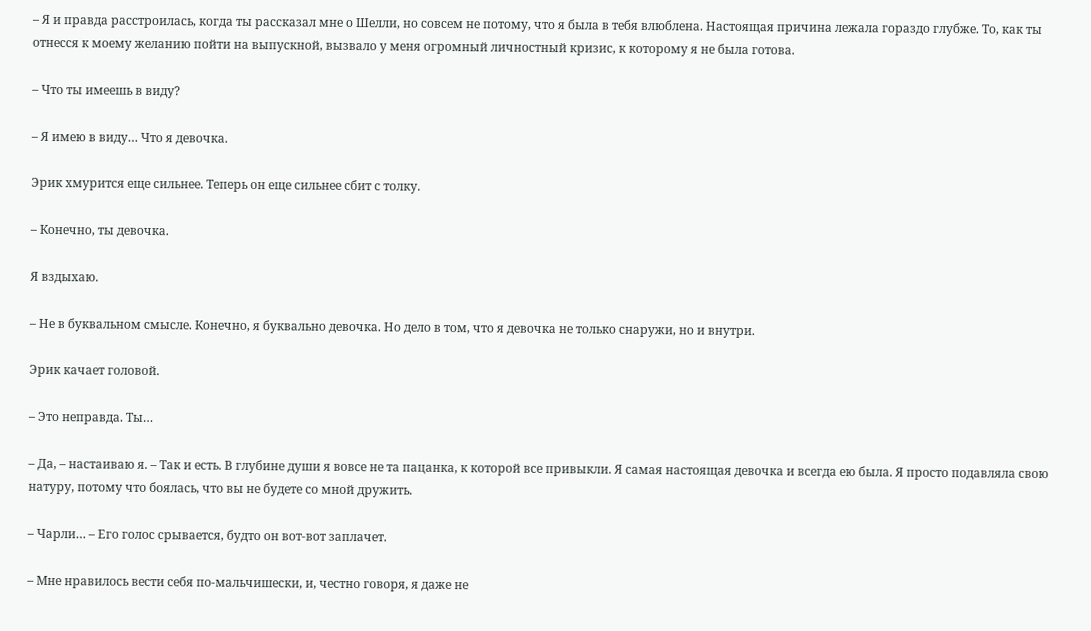– Я и правда расстроилась, когда ты рассказал мне о Шелли, но совсем не потому, что я была в тебя влюблена. Настоящая причина лежала гораздо глубже. То, как ты отнесся к моему желанию пойти на выпускной, вызвало у меня огромный личностный кризис, к которому я не была готова.

– Что ты имеешь в виду?

– Я имею в виду… Что я девочка.

Эрик хмурится еще сильнее. Теперь он еще сильнее сбит с толку.

– Конечно, ты девочка.

Я вздыхаю.

– Не в буквальном смысле. Конечно, я буквально девочка. Но дело в том, что я девочка не только снаружи, но и внутри.

Эрик качает головой.

– Это неправда. Ты…

– Да, – настаиваю я. – Так и есть. В глубине души я вовсе не та пацанка, к которой все привыкли. Я самая настоящая девочка и всегда ею была. Я просто подавляла свою натуру, потому что боялась, что вы не будете со мной дружить.

– Чарли… – Его голос срывается, будто он вот-вот заплачет.

– Мне нравилось вести себя по-мальчишески, и, честно говоря, я даже не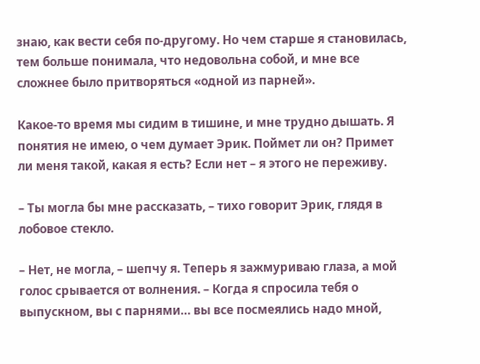знаю, как вести себя по-другому. Но чем старше я становилась, тем больше понимала, что недовольна собой, и мне все сложнее было притворяться «одной из парней».

Какое-то время мы сидим в тишине, и мне трудно дышать. Я понятия не имею, о чем думает Эрик. Поймет ли он? Примет ли меня такой, какая я есть? Если нет – я этого не переживу.

– Ты могла бы мне рассказать, – тихо говорит Эрик, глядя в лобовое стекло.

– Нет, не могла, – шепчу я. Теперь я зажмуриваю глаза, а мой голос срывается от волнения. – Когда я спросила тебя о выпускном, вы с парнями… вы все посмеялись надо мной,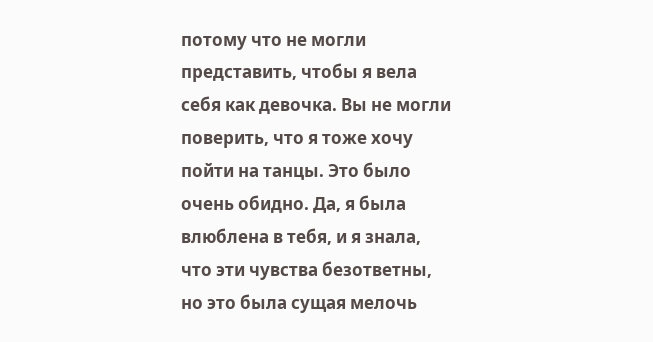потому что не могли представить, чтобы я вела себя как девочка. Вы не могли поверить, что я тоже хочу пойти на танцы. Это было очень обидно. Да, я была влюблена в тебя, и я знала, что эти чувства безответны, но это была сущая мелочь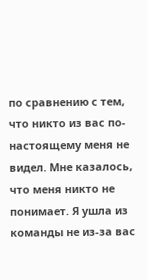по сравнению с тем, что никто из вас по-настоящему меня не видел. Мне казалось, что меня никто не понимает. Я ушла из команды не из-за вас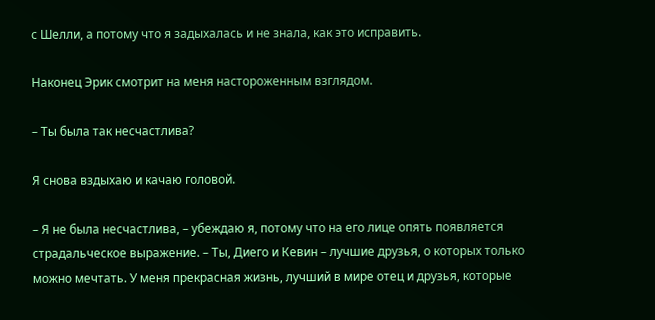с Шелли, а потому что я задыхалась и не знала, как это исправить.

Наконец Эрик смотрит на меня настороженным взглядом.

– Ты была так несчастлива?

Я снова вздыхаю и качаю головой.

– Я не была несчастлива, – убеждаю я, потому что на его лице опять появляется страдальческое выражение. – Ты, Диего и Кевин – лучшие друзья, о которых только можно мечтать. У меня прекрасная жизнь, лучший в мире отец и друзья, которые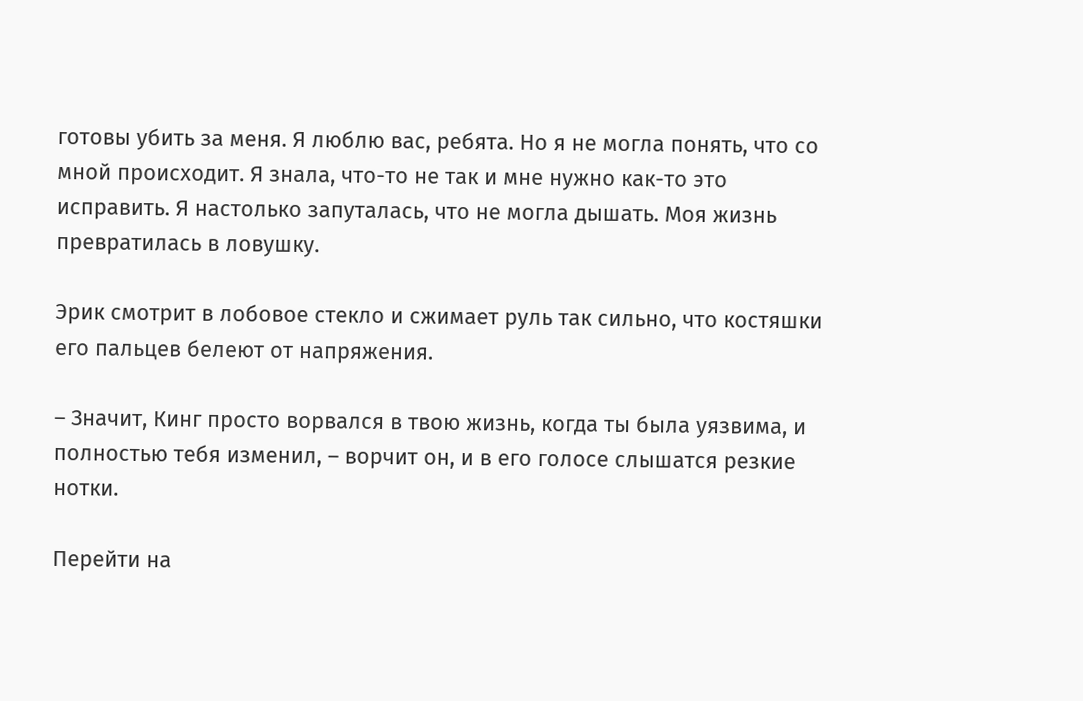готовы убить за меня. Я люблю вас, ребята. Но я не могла понять, что со мной происходит. Я знала, что-то не так и мне нужно как-то это исправить. Я настолько запуталась, что не могла дышать. Моя жизнь превратилась в ловушку.

Эрик смотрит в лобовое стекло и сжимает руль так сильно, что костяшки его пальцев белеют от напряжения.

– Значит, Кинг просто ворвался в твою жизнь, когда ты была уязвима, и полностью тебя изменил, – ворчит он, и в его голосе слышатся резкие нотки.

Перейти на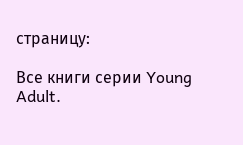страницу:

Все книги серии Young Adult.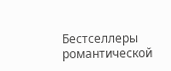Бестселлеры романтической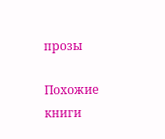прозы

Похожие книги